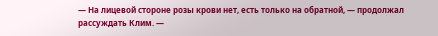— На лицевой стороне розы крови нет, есть только на обратной, — продолжал рассуждать Клим. —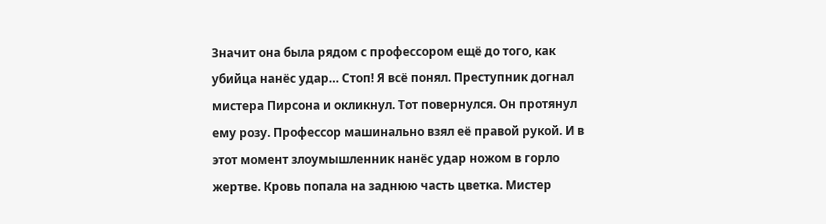Значит она была рядом с профессором ещё до того, как убийца нанёс удар… Стоп! Я всё понял. Преступник догнал мистера Пирсона и окликнул. Тот повернулся. Он протянул ему розу. Профессор машинально взял её правой рукой. И в этот момент злоумышленник нанёс удар ножом в горло жертве. Кровь попала на заднюю часть цветка. Мистер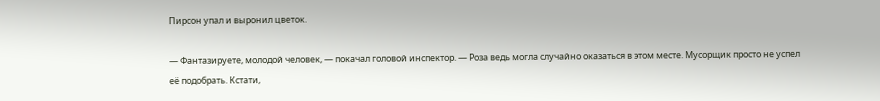Пирсон упал и выронил цветок.

— Фантазируете, молодой человек, — покачал головой инспектор. — Роза ведь могла случайно оказаться в этом месте. Мусорщик просто не успел её подобрать. Кстати,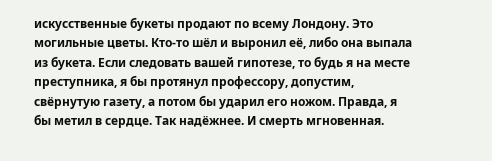искусственные букеты продают по всему Лондону. Это могильные цветы. Кто-то шёл и выронил её, либо она выпала из букета. Если следовать вашей гипотезе, то будь я на месте преступника, я бы протянул профессору, допустим, свёрнутую газету, а потом бы ударил его ножом. Правда, я бы метил в сердце. Так надёжнее. И смерть мгновенная.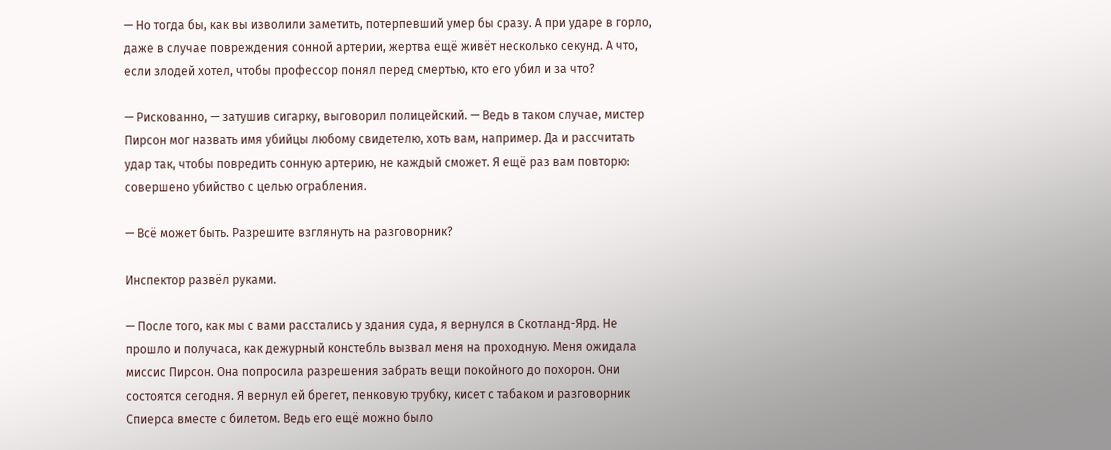— Но тогда бы, как вы изволили заметить, потерпевший умер бы сразу. А при ударе в горло, даже в случае повреждения сонной артерии, жертва ещё живёт несколько секунд. А что, если злодей хотел, чтобы профессор понял перед смертью, кто его убил и за что?

— Рискованно, — затушив сигарку, выговорил полицейский. — Ведь в таком случае, мистер Пирсон мог назвать имя убийцы любому свидетелю, хоть вам, например. Да и рассчитать удар так, чтобы повредить сонную артерию, не каждый сможет. Я ещё раз вам повторю: совершено убийство с целью ограбления.

— Всё может быть. Разрешите взглянуть на разговорник?

Инспектор развёл руками.

— После того, как мы с вами расстались у здания суда, я вернулся в Скотланд-Ярд. Не прошло и получаса, как дежурный констебль вызвал меня на проходную. Меня ожидала миссис Пирсон. Она попросила разрешения забрать вещи покойного до похорон. Они состоятся сегодня. Я вернул ей брегет, пенковую трубку, кисет с табаком и разговорник Спиерса вместе с билетом. Ведь его ещё можно было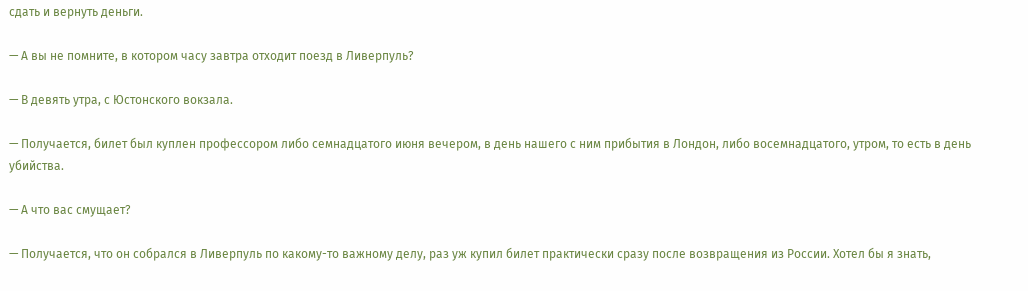сдать и вернуть деньги.

— А вы не помните, в котором часу завтра отходит поезд в Ливерпуль?

— В девять утра, с Юстонского вокзала.

— Получается, билет был куплен профессором либо семнадцатого июня вечером, в день нашего с ним прибытия в Лондон, либо восемнадцатого, утром, то есть в день убийства.

— А что вас смущает?

— Получается, что он собрался в Ливерпуль по какому-то важному делу, раз уж купил билет практически сразу после возвращения из России. Хотел бы я знать,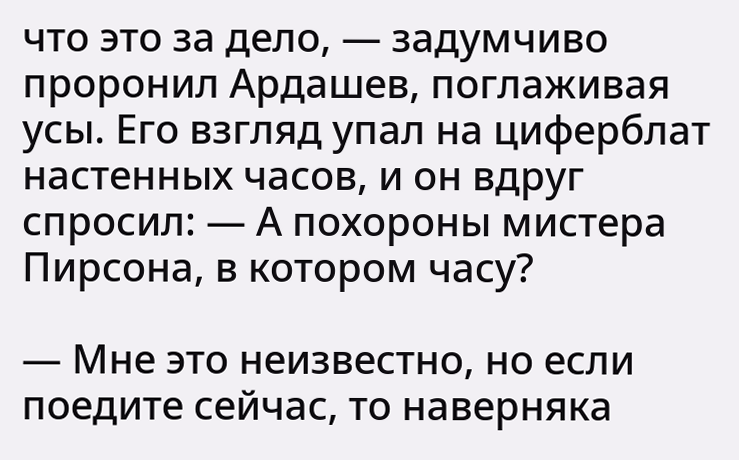что это за дело, — задумчиво проронил Ардашев, поглаживая усы. Его взгляд упал на циферблат настенных часов, и он вдруг спросил: — А похороны мистера Пирсона, в котором часу?

— Мне это неизвестно, но если поедите сейчас, то наверняка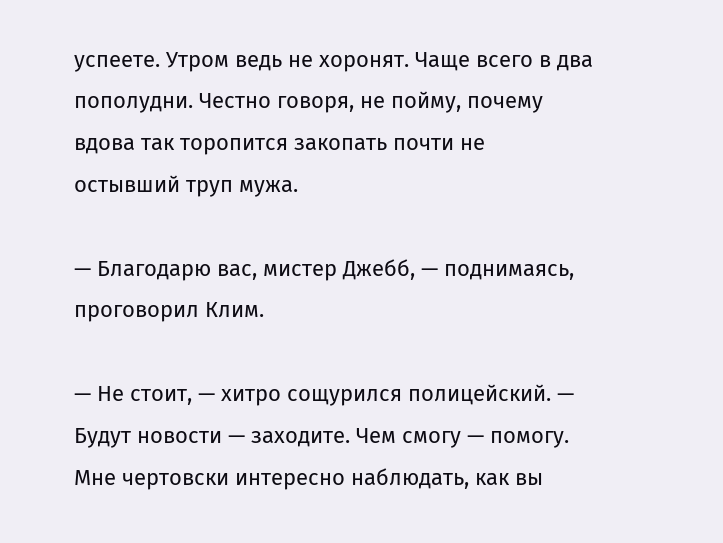успеете. Утром ведь не хоронят. Чаще всего в два пополудни. Честно говоря, не пойму, почему вдова так торопится закопать почти не остывший труп мужа.

— Благодарю вас, мистер Джебб, — поднимаясь, проговорил Клим.

— Не стоит, — хитро сощурился полицейский. — Будут новости — заходите. Чем смогу — помогу. Мне чертовски интересно наблюдать, как вы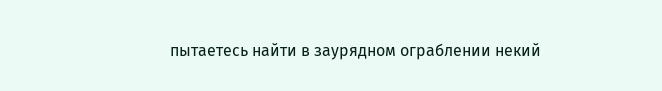пытаетесь найти в заурядном ограблении некий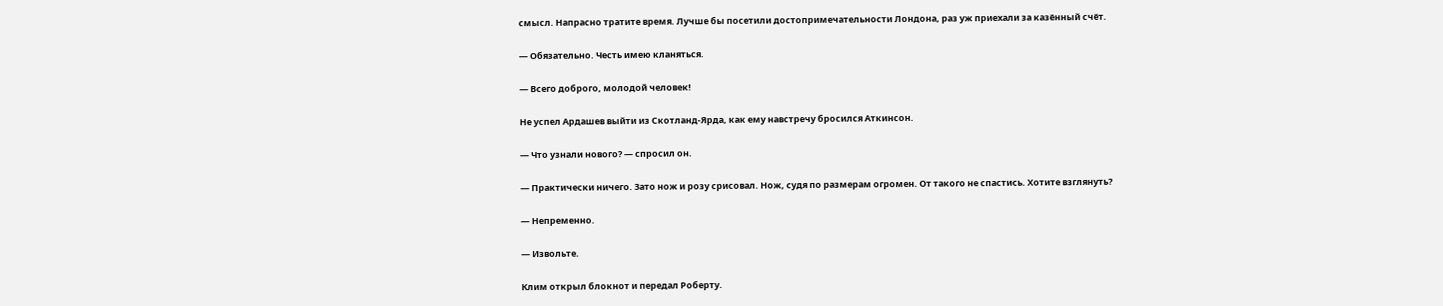смысл. Напрасно тратите время. Лучше бы посетили достопримечательности Лондона, раз уж приехали за казённый счёт.

— Обязательно. Честь имею кланяться.

— Всего доброго, молодой человек!

Не успел Ардашев выйти из Скотланд-Ярда, как ему навстречу бросился Аткинсон.

— Что узнали нового? — спросил он.

— Практически ничего. Зато нож и розу срисовал. Нож, судя по размерам огромен. От такого не спастись. Хотите взглянуть?

— Непременно.

— Извольте.

Клим открыл блокнот и передал Роберту.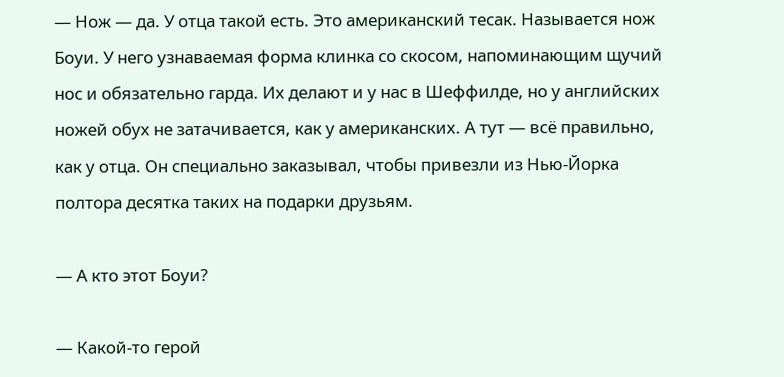— Нож — да. У отца такой есть. Это американский тесак. Называется нож Боуи. У него узнаваемая форма клинка со скосом, напоминающим щучий нос и обязательно гарда. Их делают и у нас в Шеффилде, но у английских ножей обух не затачивается, как у американских. А тут — всё правильно, как у отца. Он специально заказывал, чтобы привезли из Нью-Йорка полтора десятка таких на подарки друзьям.

— А кто этот Боуи?

— Какой-то герой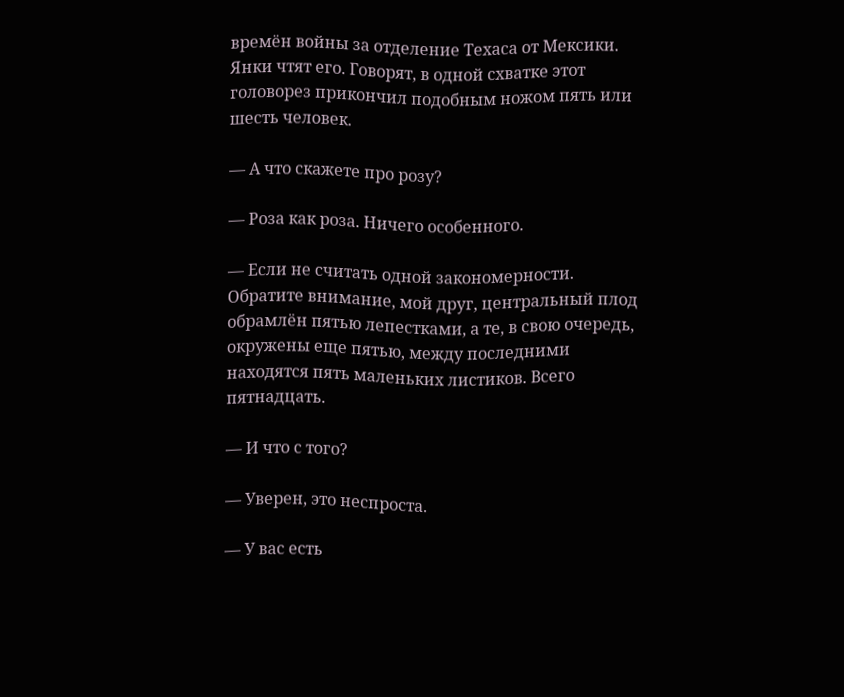времён войны за отделение Техаса от Мексики. Янки чтят его. Говорят, в одной схватке этот головорез прикончил подобным ножом пять или шесть человек.

— А что скажете про розу?

— Роза как роза. Ничего особенного.

— Если не считать одной закономерности. Обратите внимание, мой друг, центральный плод обрамлён пятью лепестками, а те, в свою очередь, окружены еще пятью, между последними находятся пять маленьких листиков. Всего пятнадцать.

— И что с того?

— Уверен, это неспроста.

— У вас есть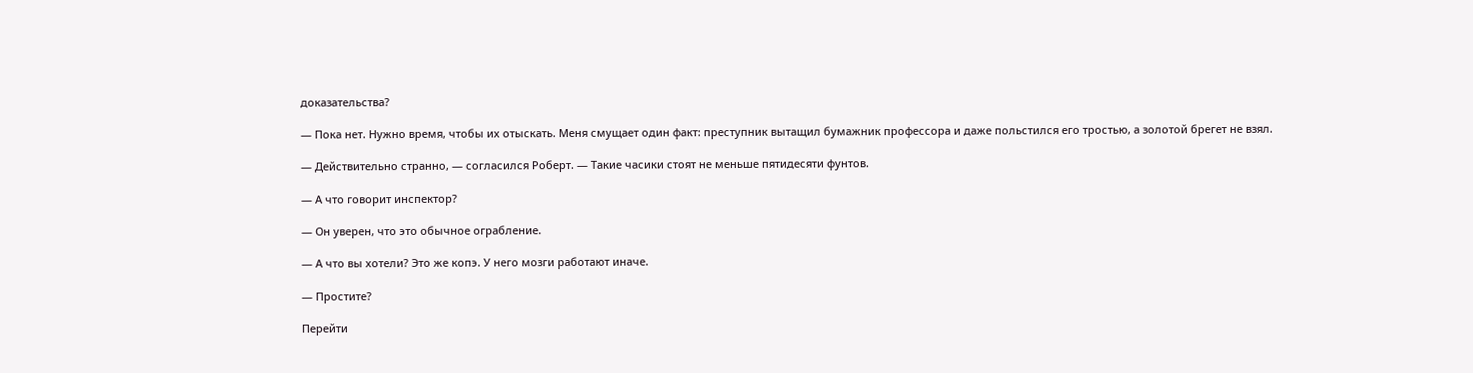доказательства?

— Пока нет. Нужно время, чтобы их отыскать. Меня смущает один факт: преступник вытащил бумажник профессора и даже польстился его тростью, а золотой брегет не взял.

— Действительно странно, — согласился Роберт. — Такие часики стоят не меньше пятидесяти фунтов.

— А что говорит инспектор?

— Он уверен, что это обычное ограбление.

— А что вы хотели? Это же копэ. У него мозги работают иначе.

— Простите?

Перейти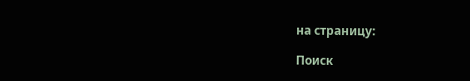на страницу:

Поиск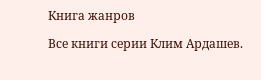Книга жанров

Все книги серии Клим Ардашев.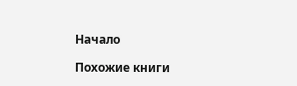Начало

Похожие книги